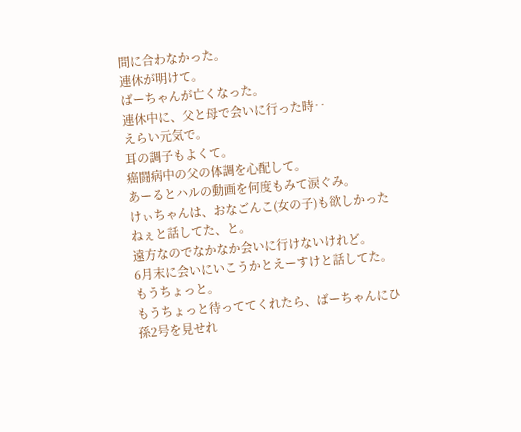間に合わなかった。
連休が明けて。
ばーちゃんが亡くなった。
連休中に、父と母で会いに行った時‥
えらい元気で。
耳の調子もよくて。
癌闘病中の父の体調を心配して。
あーるとハルの動画を何度もみて涙ぐみ。
けぃちゃんは、おなごんこ(女の子)も欲しかったねぇと話してた、と。
遠方なのでなかなか会いに行けないけれど。
6月末に会いにいこうかとえーすけと話してた。
もうちょっと。
もうちょっと待っててくれたら、ばーちゃんにひ孫2号を見せれ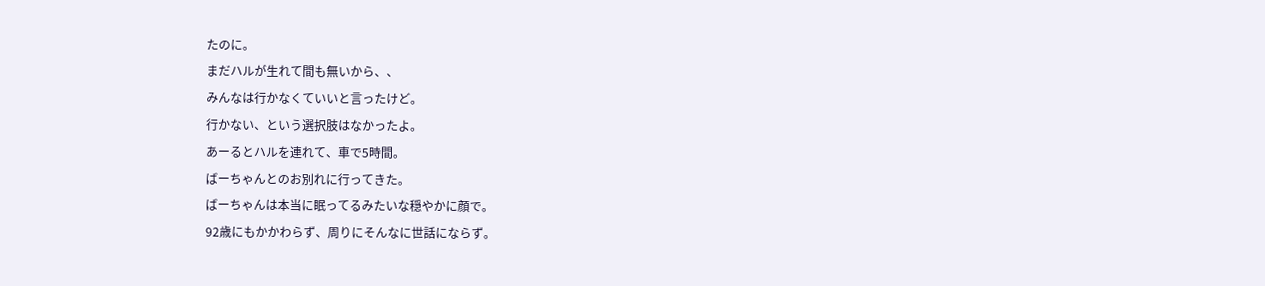たのに。
まだハルが生れて間も無いから、、
みんなは行かなくていいと言ったけど。
行かない、という選択肢はなかったよ。
あーるとハルを連れて、車で5時間。
ばーちゃんとのお別れに行ってきた。
ばーちゃんは本当に眠ってるみたいな穏やかに顔で。
92歳にもかかわらず、周りにそんなに世話にならず。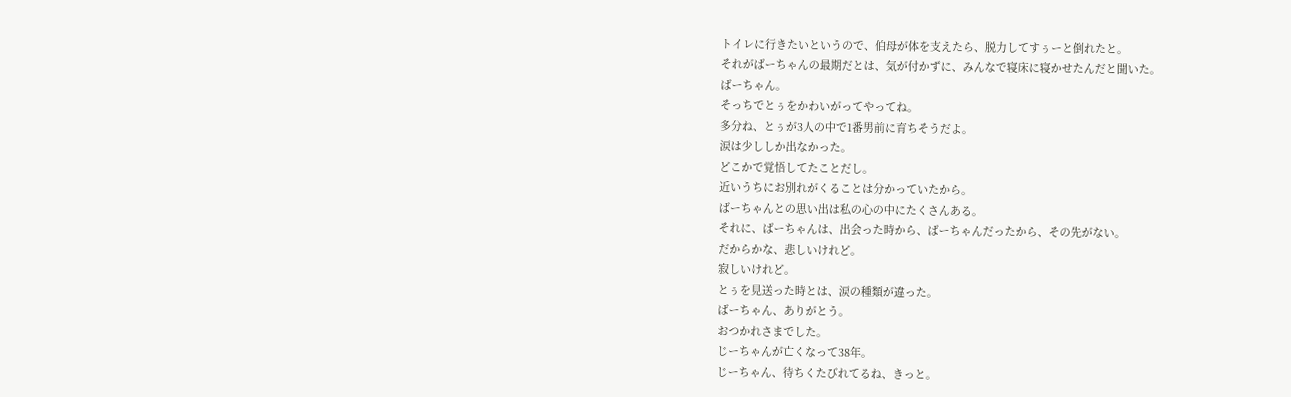トイレに行きたいというので、伯母が体を支えたら、脱力してすぅーと倒れたと。
それがばーちゃんの最期だとは、気が付かずに、みんなで寝床に寝かせたんだと聞いた。
ばーちゃん。
そっちでとぅをかわいがってやってね。
多分ね、とぅが3人の中で1番男前に育ちそうだよ。
涙は少ししか出なかった。
どこかで覚悟してたことだし。
近いうちにお別れがくることは分かっていたから。
ばーちゃんとの思い出は私の心の中にたくさんある。
それに、ばーちゃんは、出会った時から、ばーちゃんだったから、その先がない。
だからかな、悲しいけれど。
寂しいけれど。
とぅを見送った時とは、涙の種類が違った。
ばーちゃん、ありがとう。
おつかれさまでした。
じーちゃんが亡くなって38年。
じーちゃん、待ちくたびれてるね、きっと。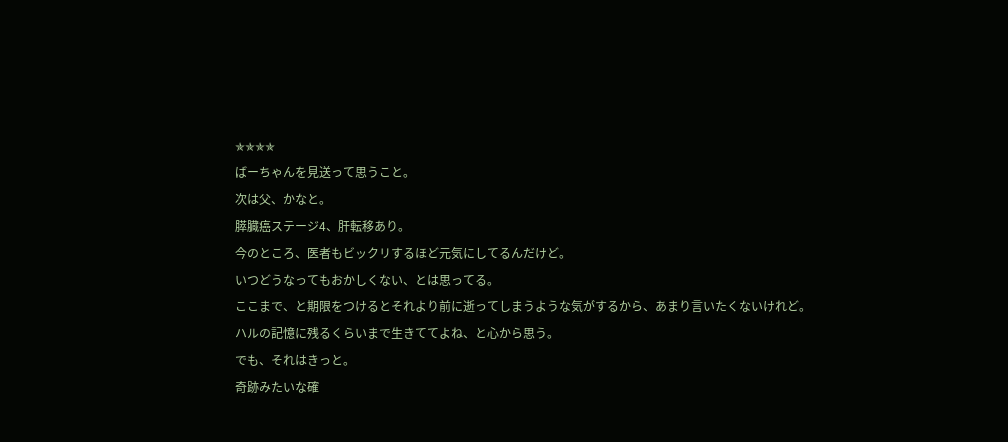✯✯✯✯
ばーちゃんを見送って思うこと。
次は父、かなと。
膵臓癌ステージ4、肝転移あり。
今のところ、医者もビックリするほど元気にしてるんだけど。
いつどうなってもおかしくない、とは思ってる。
ここまで、と期限をつけるとそれより前に逝ってしまうような気がするから、あまり言いたくないけれど。
ハルの記憶に残るくらいまで生きててよね、と心から思う。
でも、それはきっと。
奇跡みたいな確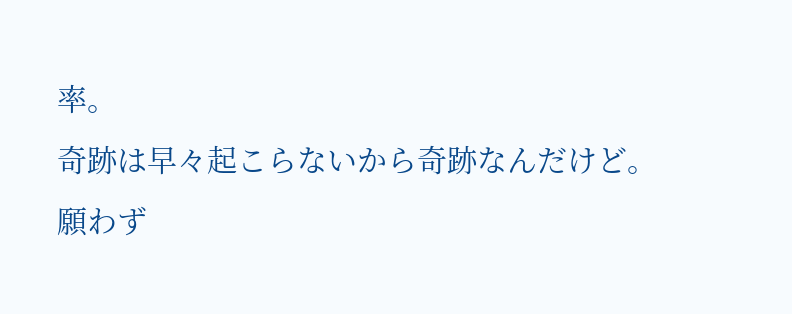率。
奇跡は早々起こらないから奇跡なんだけど。
願わず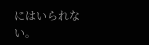にはいられない。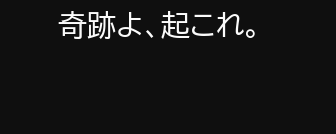奇跡よ、起これ。